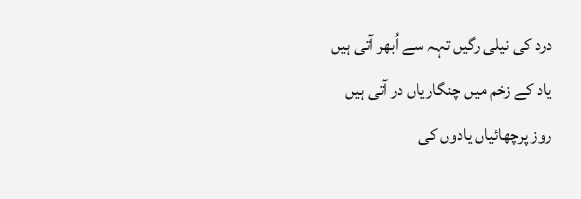درد کی نیلی رگیں تہہ سے اُبھر آتی ہیں
یاد کے زخم میں چنگاریاں در آتی ہیں
روز پرچھائیاں یادوں کی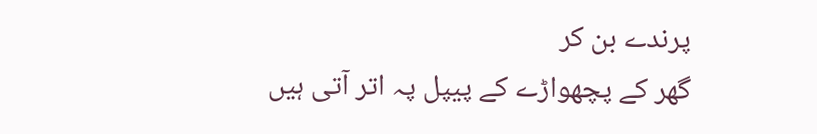پرندے بن کر
گھر کے پچھواڑے کے پیپل پہ اتر آتی ہیں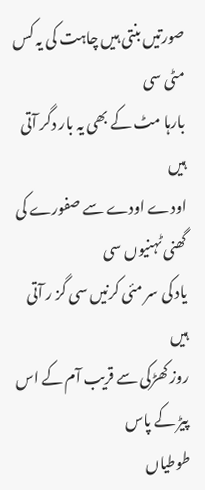صورتیں بنتی ہیں چاہت کی یہ کس مٹی سی
بارہا مٹ کے بھی یہ بار دگر آتی ہیں
اودے اودے سے صفورے کی گھنی ٹہنیوں سی
یاد کی سر مئی کرنیں سی گز ر آتی ہیں
روز کھڑکی سے قریب آم کے اس پیڑ کے پاس
طوطیاں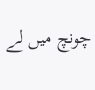چونچ میں لے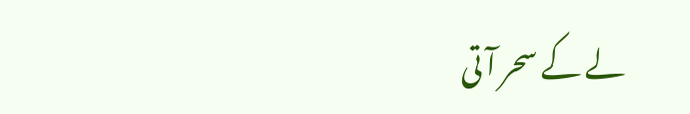لے کے سحر آ تی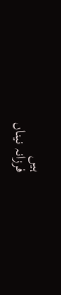ہیں
فرزانہ نیناں